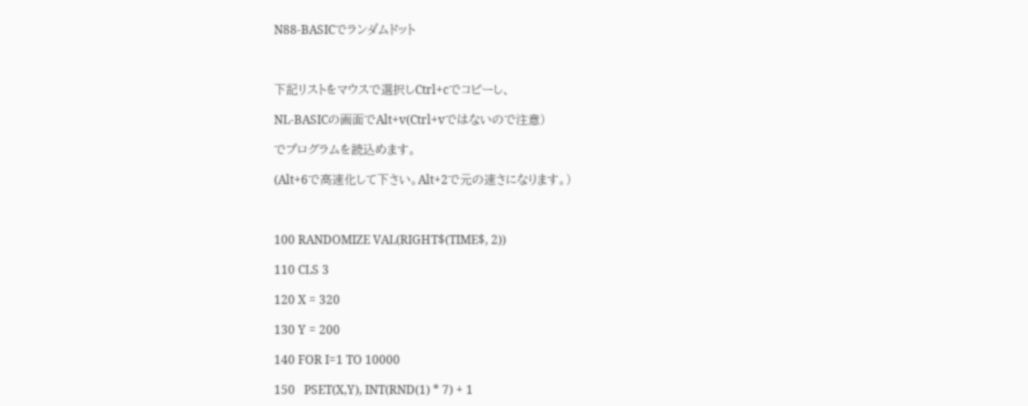N88-BASICでランダムドット



下記リストをマウスで選択しCtrl+cでコピーし、

NL-BASICの画面でAlt+v(Ctrl+vではないので注意)

でプログラムを読込めます。

(Alt+6で高速化して下さい。Alt+2で元の速さになります。)



100 RANDOMIZE VAL(RIGHT$(TIME$, 2))

110 CLS 3

120 X = 320

130 Y = 200

140 FOR I=1 TO 10000

150   PSET(X,Y), INT(RND(1) * 7) + 1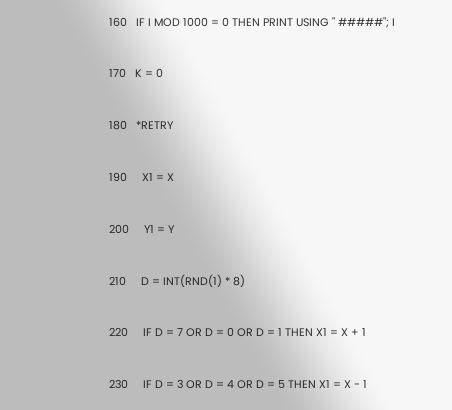160   IF I MOD 1000 = 0 THEN PRINT USING " #####"; I

170   K = 0

180   *RETRY

190     X1 = X

200     Y1 = Y

210     D = INT(RND(1) * 8)

220     IF D = 7 OR D = 0 OR D = 1 THEN X1 = X + 1

230     IF D = 3 OR D = 4 OR D = 5 THEN X1 = X - 1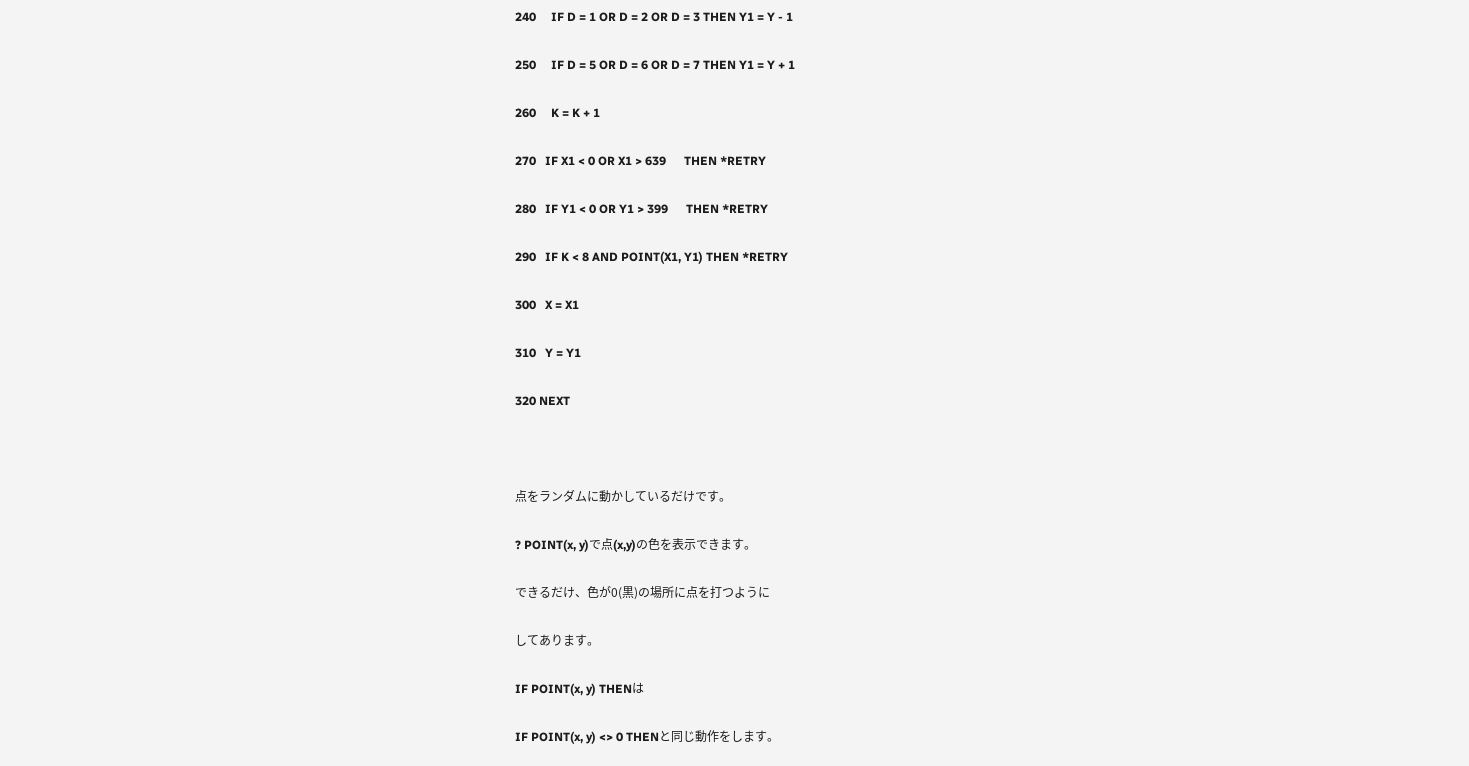240     IF D = 1 OR D = 2 OR D = 3 THEN Y1 = Y - 1

250     IF D = 5 OR D = 6 OR D = 7 THEN Y1 = Y + 1

260     K = K + 1

270   IF X1 < 0 OR X1 > 639      THEN *RETRY

280   IF Y1 < 0 OR Y1 > 399      THEN *RETRY

290   IF K < 8 AND POINT(X1, Y1) THEN *RETRY

300   X = X1

310   Y = Y1

320 NEXT



点をランダムに動かしているだけです。

? POINT(x, y)で点(x,y)の色を表示できます。

できるだけ、色が0(黒)の場所に点を打つように

してあります。

IF POINT(x, y) THENは

IF POINT(x, y) <> 0 THENと同じ動作をします。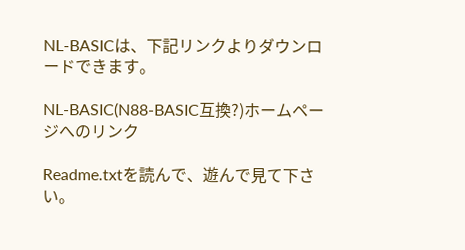NL-BASICは、下記リンクよりダウンロードできます。

NL-BASIC(N88-BASIC互換?)ホームページへのリンク

Readme.txtを読んで、遊んで見て下さい。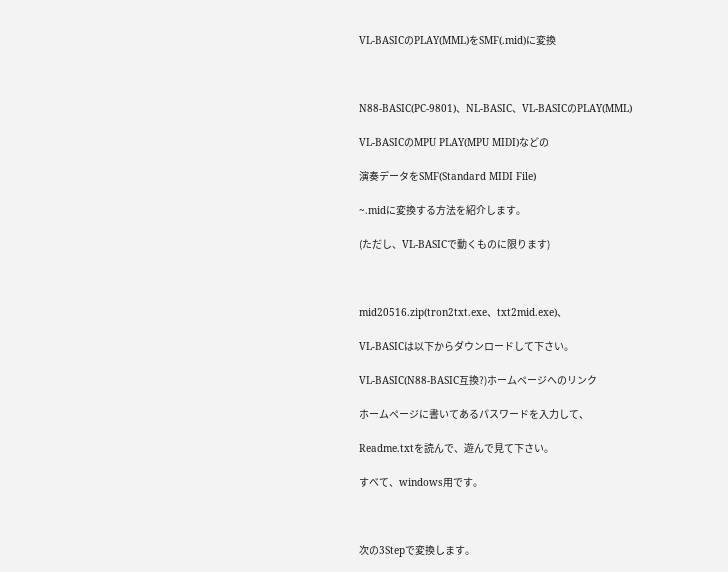VL-BASICのPLAY(MML)をSMF(.mid)に変換



N88-BASIC(PC-9801)、NL-BASIC、VL-BASICのPLAY(MML)

VL-BASICのMPU PLAY(MPU MIDI)などの

演奏データをSMF(Standard MIDI File)

~.midに変換する方法を紹介します。

(ただし、VL-BASICで動くものに限ります)



mid20516.zip(tron2txt.exe、txt2mid.exe)、

VL-BASICは以下からダウンロードして下さい。

VL-BASIC(N88-BASIC互換?)ホームページへのリンク

ホームページに書いてあるパスワードを入力して、

Readme.txtを読んで、遊んで見て下さい。

すべて、windows用です。



次の3Stepで変換します。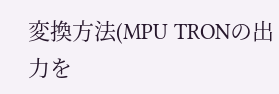変換方法(MPU TRONの出力を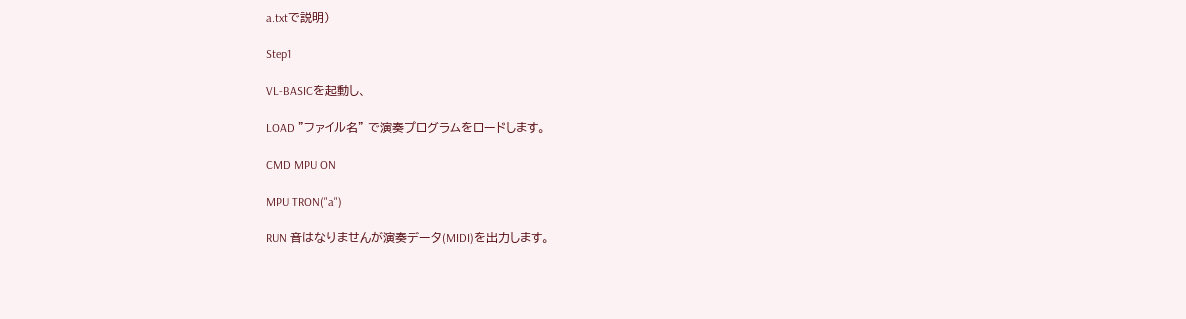a.txtで説明)

Step1

VL-BASICを起動し、

LOAD "ファイル名" で演奏プログラムをロードします。

CMD MPU ON

MPU TRON("a")

RUN 音はなりませんが演奏データ(MIDI)を出力します。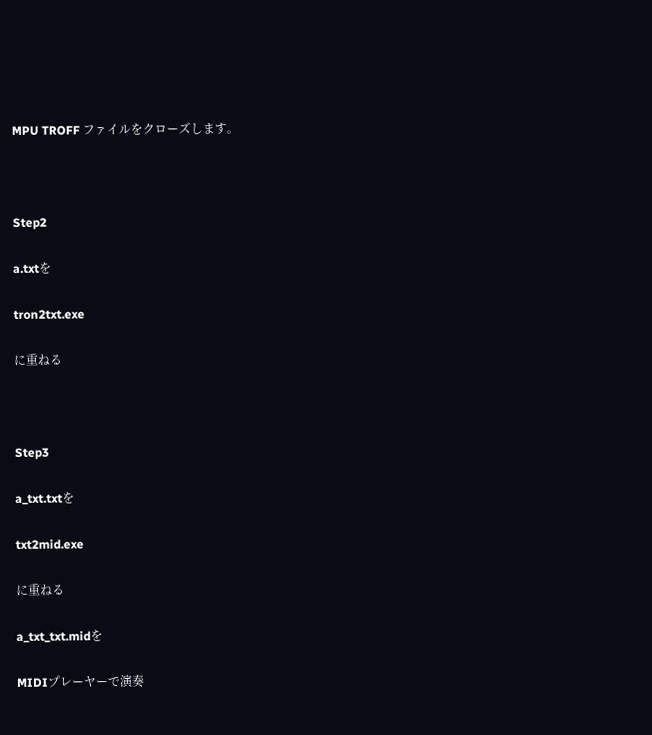MPU TROFF ファイルをクローズします。



Step2

a.txtを

tron2txt.exe

に重ねる



Step3

a_txt.txtを

txt2mid.exe

に重ねる

a_txt_txt.midを

MIDIプレーヤーで演奏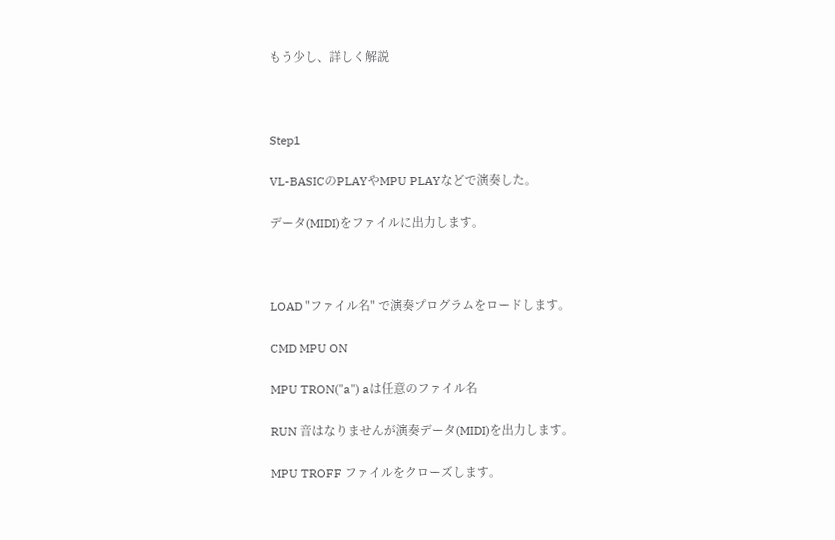もう少し、詳しく解説



Step1

VL-BASICのPLAYやMPU PLAYなどで演奏した。

データ(MIDI)をファイルに出力します。



LOAD "ファイル名" で演奏プログラムをロードします。

CMD MPU ON

MPU TRON("a") aは任意のファイル名

RUN 音はなりませんが演奏データ(MIDI)を出力します。

MPU TROFF ファイルをクローズします。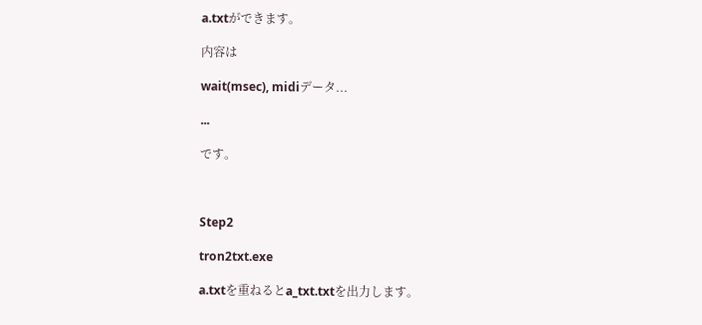a.txtができます。

内容は

wait(msec), midiデータ...

...

です。



Step2

tron2txt.exe

a.txtを重ねるとa_txt.txtを出力します。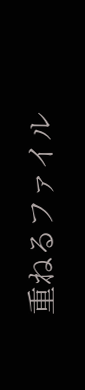重ねるファイル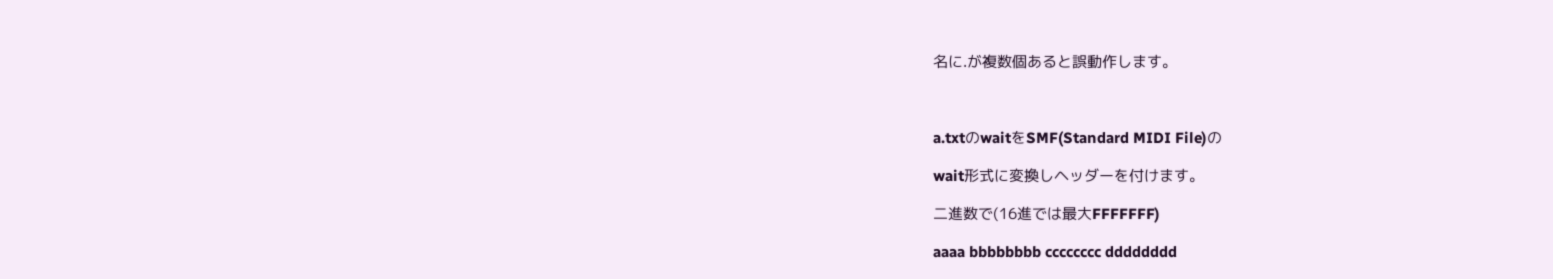名に.が複数個あると誤動作します。



a.txtのwaitをSMF(Standard MIDI File)の

wait形式に変換しヘッダーを付けます。

二進数で(16進では最大FFFFFFF)

aaaa bbbbbbbb cccccccc dddddddd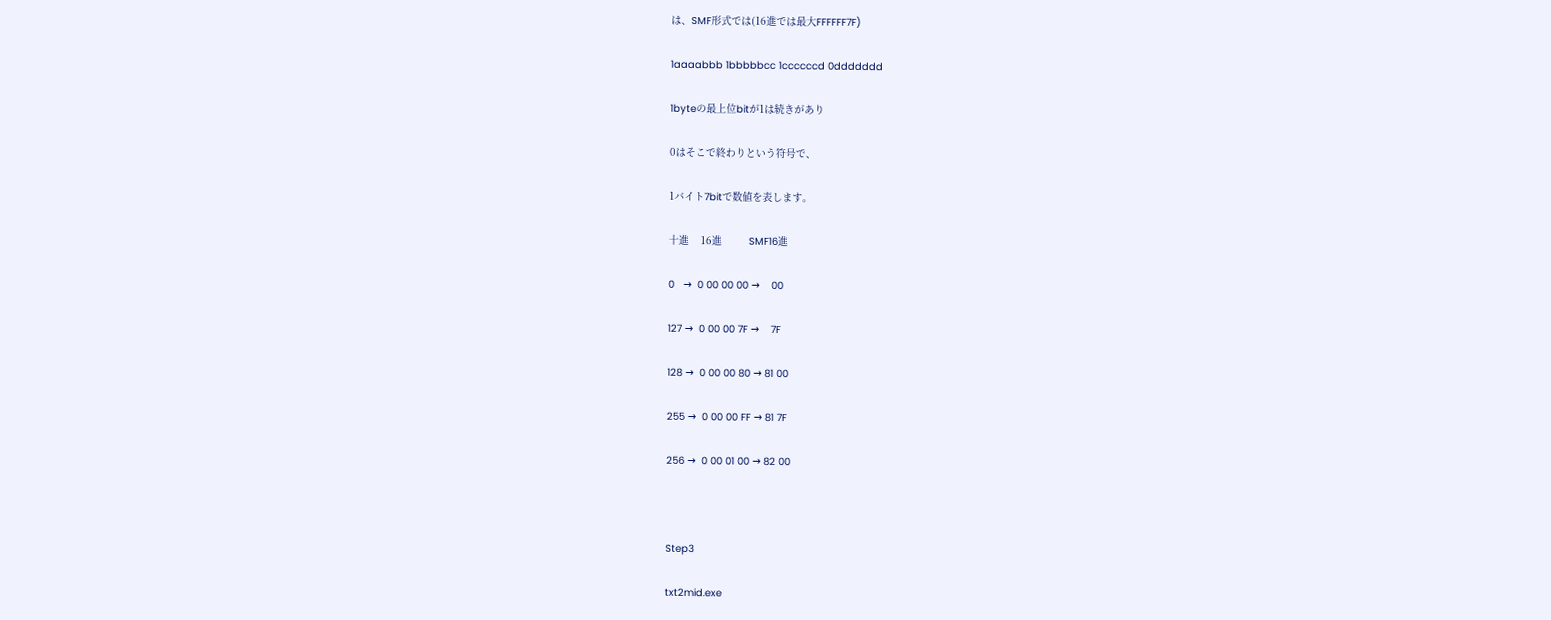は、SMF形式では(16進では最大FFFFFF7F)

1aaaabbb 1bbbbbcc 1ccccccd 0ddddddd

1byteの最上位bitが1は続きがあり

0はそこで終わりという符号で、

1バイト7bitで数値を表します。

十進    16進         SMF16進

0   →  0 00 00 00 →    00

127 →  0 00 00 7F →    7F

128 →  0 00 00 80 → 81 00

255 →  0 00 00 FF → 81 7F

256 →  0 00 01 00 → 82 00



Step3

txt2mid.exe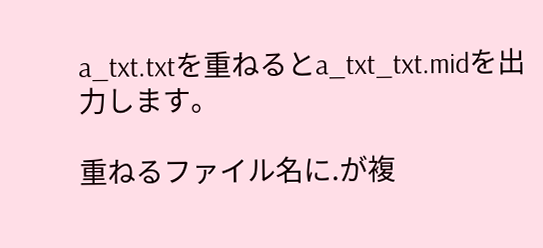a_txt.txtを重ねるとa_txt_txt.midを出力します。

重ねるファイル名に.が複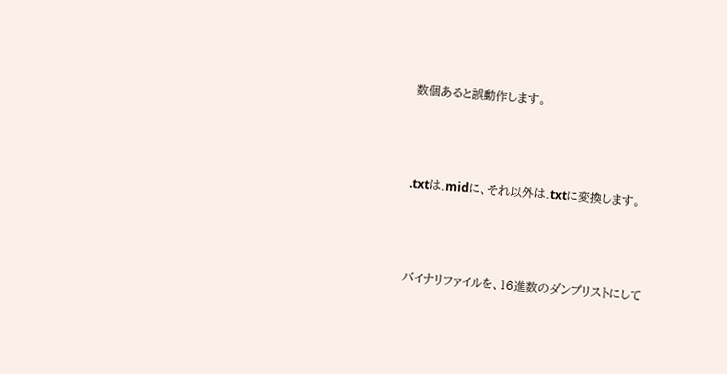数個あると誤動作します。



.txtは.midに、それ以外は.txtに変換します。



バイナリファイルを、16進数のダンプリストにして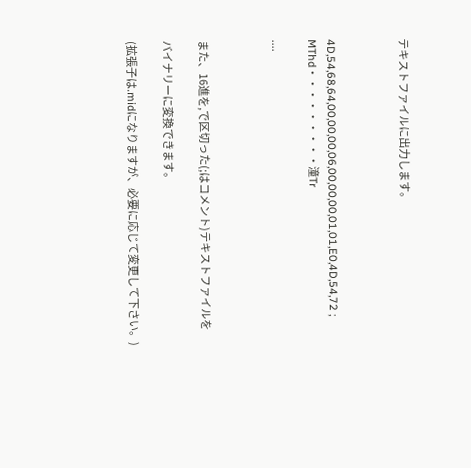テキストファイルに出力します。



4D,54,68,64,00,00,00,06,00,00,00,01,01,E0,4D,54,72 ; MThd・・・・・・・・・潼Tr

....



また、16進を,で区切った(;はコメント)テキストファイルを

バイナリーに変換できます。

(拡張子は.midになりますが、必要に応じて変更して下さい。)